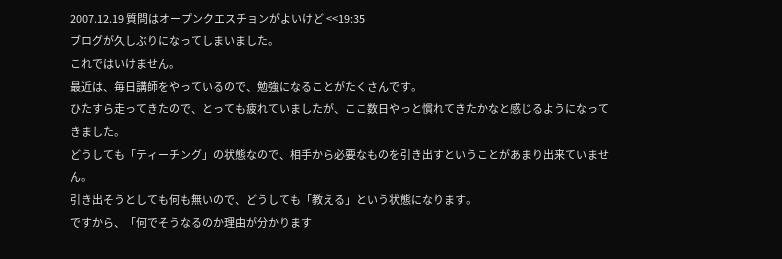2007.12.19 質問はオープンクエスチョンがよいけど <<19:35
ブログが久しぶりになってしまいました。
これではいけません。
最近は、毎日講師をやっているので、勉強になることがたくさんです。
ひたすら走ってきたので、とっても疲れていましたが、ここ数日やっと慣れてきたかなと感じるようになってきました。
どうしても「ティーチング」の状態なので、相手から必要なものを引き出すということがあまり出来ていません。
引き出そうとしても何も無いので、どうしても「教える」という状態になります。
ですから、「何でそうなるのか理由が分かります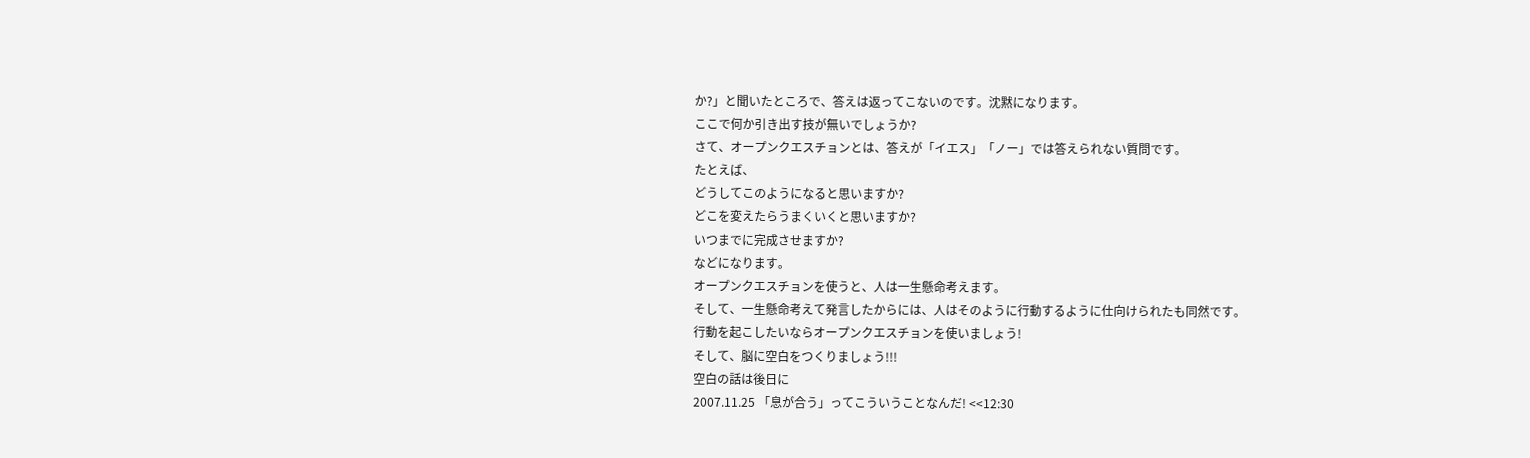か?」と聞いたところで、答えは返ってこないのです。沈黙になります。
ここで何か引き出す技が無いでしょうか?
さて、オープンクエスチョンとは、答えが「イエス」「ノー」では答えられない質問です。
たとえば、
どうしてこのようになると思いますか?
どこを変えたらうまくいくと思いますか?
いつまでに完成させますか?
などになります。
オープンクエスチョンを使うと、人は一生懸命考えます。
そして、一生懸命考えて発言したからには、人はそのように行動するように仕向けられたも同然です。
行動を起こしたいならオープンクエスチョンを使いましょう!
そして、脳に空白をつくりましょう!!!
空白の話は後日に
2007.11.25 「息が合う」ってこういうことなんだ! <<12:30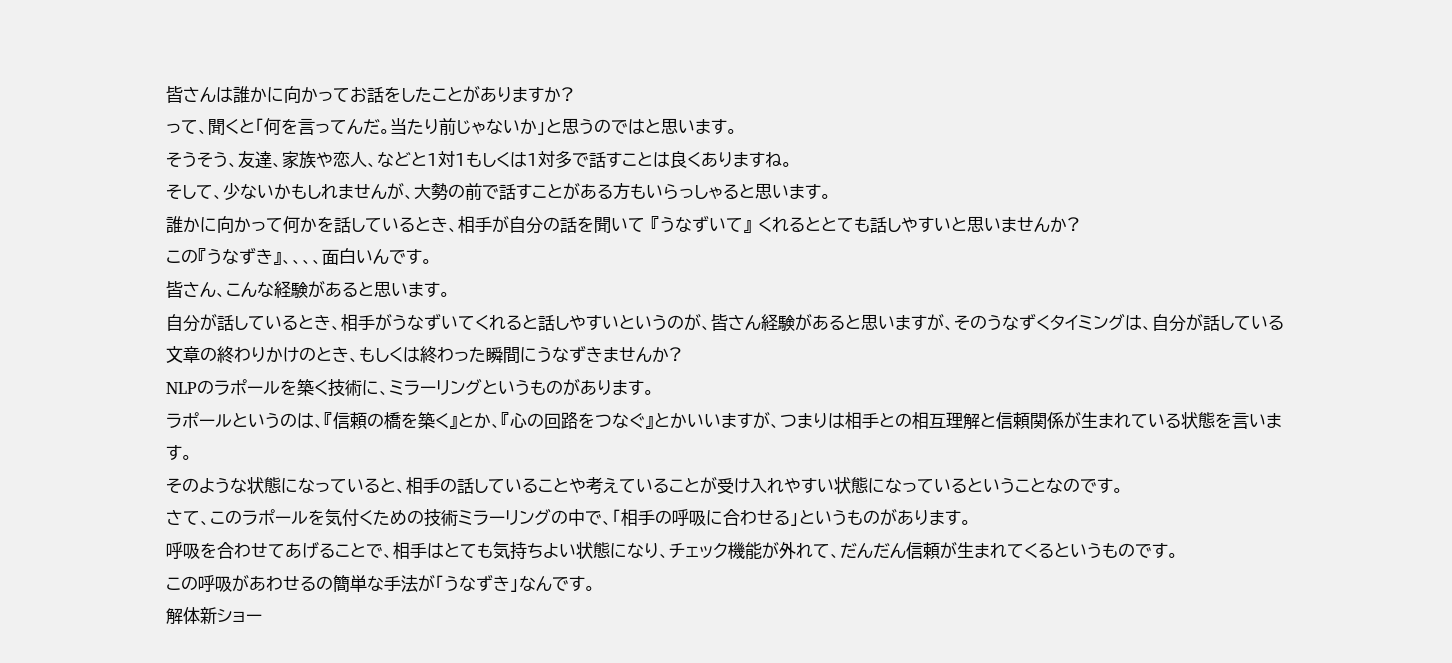皆さんは誰かに向かってお話をしたことがありますか?
って、聞くと「何を言ってんだ。当たり前じゃないか」と思うのではと思います。
そうそう、友達、家族や恋人、などと1対1もしくは1対多で話すことは良くありますね。
そして、少ないかもしれませんが、大勢の前で話すことがある方もいらっしゃると思います。
誰かに向かって何かを話しているとき、相手が自分の話を聞いて 『うなずいて』 くれるととても話しやすいと思いませんか?
この『うなずき』、、、、面白いんです。
皆さん、こんな経験があると思います。
自分が話しているとき、相手がうなずいてくれると話しやすいというのが、皆さん経験があると思いますが、そのうなずくタイミングは、自分が話している文章の終わりかけのとき、もしくは終わった瞬間にうなずきませんか?
NLPのラポールを築く技術に、ミラーリングというものがあります。
ラポールというのは、『信頼の橋を築く』とか、『心の回路をつなぐ』とかいいますが、つまりは相手との相互理解と信頼関係が生まれている状態を言います。
そのような状態になっていると、相手の話していることや考えていることが受け入れやすい状態になっているということなのです。
さて、このラポールを気付くための技術ミラーリングの中で、「相手の呼吸に合わせる」というものがあります。
呼吸を合わせてあげることで、相手はとても気持ちよい状態になり、チェック機能が外れて、だんだん信頼が生まれてくるというものです。
この呼吸があわせるの簡単な手法が「うなずき」なんです。
解体新ショー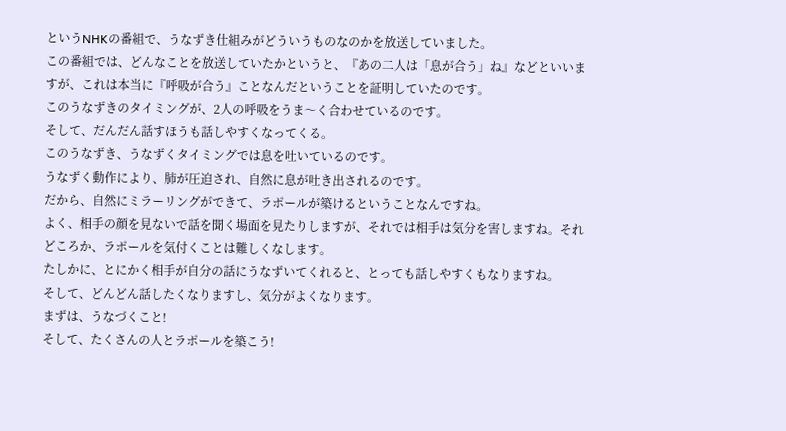というNHKの番組で、うなずき仕組みがどういうものなのかを放送していました。
この番組では、どんなことを放送していたかというと、『あの二人は「息が合う」ね』などといいますが、これは本当に『呼吸が合う』ことなんだということを証明していたのです。
このうなずきのタイミングが、2人の呼吸をうま〜く合わせているのです。
そして、だんだん話すほうも話しやすくなってくる。
このうなずき、うなずくタイミングでは息を吐いているのです。
うなずく動作により、肺が圧迫され、自然に息が吐き出されるのです。
だから、自然にミラーリングができて、ラポールが築けるということなんですね。
よく、相手の顔を見ないで話を聞く場面を見たりしますが、それでは相手は気分を害しますね。それどころか、ラポールを気付くことは難しくなします。
たしかに、とにかく相手が自分の話にうなずいてくれると、とっても話しやすくもなりますね。
そして、どんどん話したくなりますし、気分がよくなります。
まずは、うなづくこと!
そして、たくさんの人とラポールを築こう!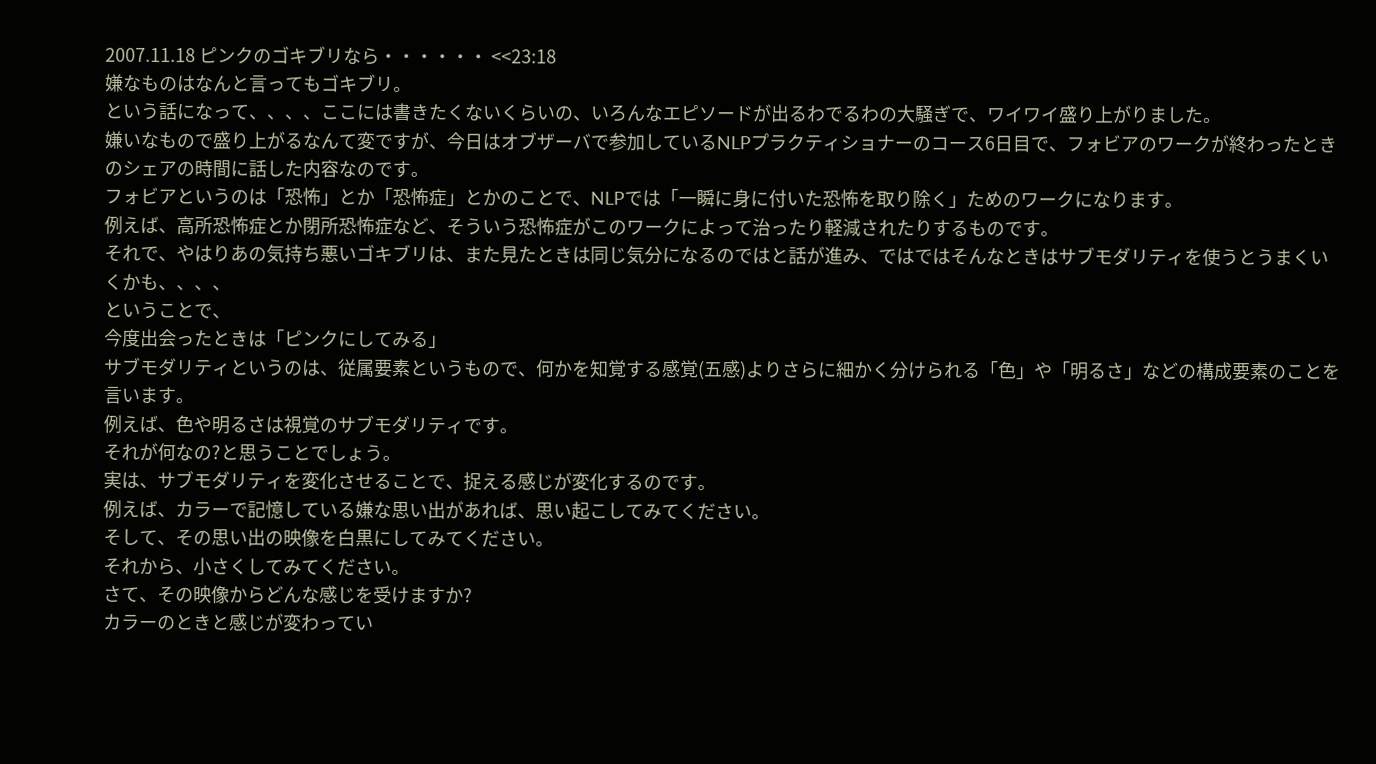2007.11.18 ピンクのゴキブリなら・・・・・・ <<23:18
嫌なものはなんと言ってもゴキブリ。
という話になって、、、、ここには書きたくないくらいの、いろんなエピソードが出るわでるわの大騒ぎで、ワイワイ盛り上がりました。
嫌いなもので盛り上がるなんて変ですが、今日はオブザーバで参加しているNLPプラクティショナーのコース6日目で、フォビアのワークが終わったときのシェアの時間に話した内容なのです。
フォビアというのは「恐怖」とか「恐怖症」とかのことで、NLPでは「一瞬に身に付いた恐怖を取り除く」ためのワークになります。
例えば、高所恐怖症とか閉所恐怖症など、そういう恐怖症がこのワークによって治ったり軽減されたりするものです。
それで、やはりあの気持ち悪いゴキブリは、また見たときは同じ気分になるのではと話が進み、ではではそんなときはサブモダリティを使うとうまくいくかも、、、、
ということで、
今度出会ったときは「ピンクにしてみる」
サブモダリティというのは、従属要素というもので、何かを知覚する感覚(五感)よりさらに細かく分けられる「色」や「明るさ」などの構成要素のことを言います。
例えば、色や明るさは視覚のサブモダリティです。
それが何なの?と思うことでしょう。
実は、サブモダリティを変化させることで、捉える感じが変化するのです。
例えば、カラーで記憶している嫌な思い出があれば、思い起こしてみてください。
そして、その思い出の映像を白黒にしてみてください。
それから、小さくしてみてください。
さて、その映像からどんな感じを受けますか?
カラーのときと感じが変わってい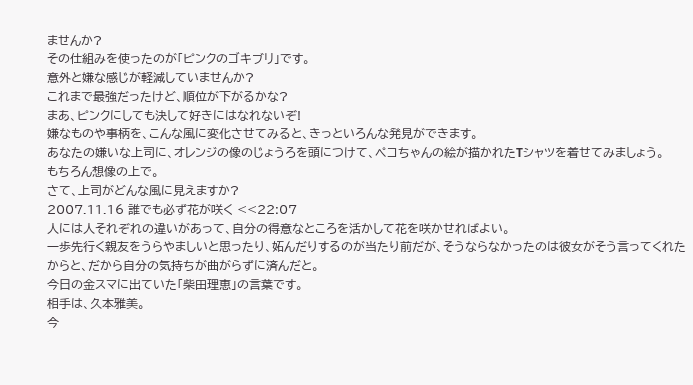ませんか?
その仕組みを使ったのが「ピンクのゴキブリ」です。
意外と嫌な感じが軽減していませんか?
これまで最強だったけど、順位が下がるかな?
まあ、ピンクにしても決して好きにはなれないぞ!
嫌なものや事柄を、こんな風に変化させてみると、きっといろんな発見ができます。
あなたの嫌いな上司に、オレンジの像のじょうろを頭につけて、ペコちゃんの絵が描かれたTシャツを着せてみましょう。
もちろん想像の上で。
さて、上司がどんな風に見えますか?
2007.11.16 誰でも必ず花が咲く <<22:07
人には人それぞれの違いがあって、自分の得意なところを活かして花を咲かせればよい。
一歩先行く親友をうらやましいと思ったり、妬んだりするのが当たり前だが、そうならなかったのは彼女がそう言ってくれたからと、だから自分の気持ちが曲がらずに済んだと。
今日の金スマに出ていた「柴田理恵」の言葉です。
相手は、久本雅美。
今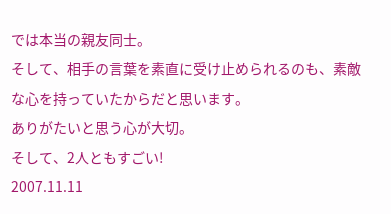では本当の親友同士。
そして、相手の言葉を素直に受け止められるのも、素敵な心を持っていたからだと思います。
ありがたいと思う心が大切。
そして、2人ともすごい!
2007.11.11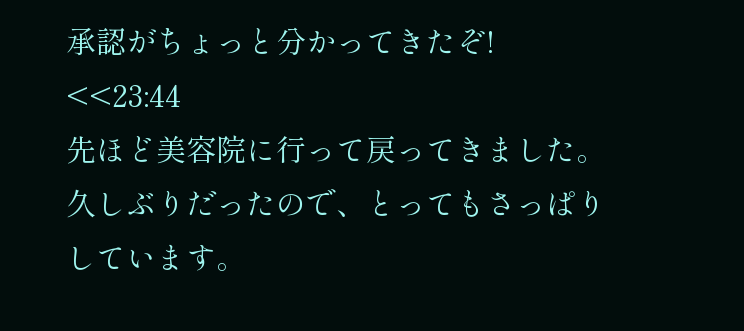承認がちょっと分かってきたぞ! <<23:44
先ほど美容院に行って戻ってきました。
久しぶりだったので、とってもさっぱりしています。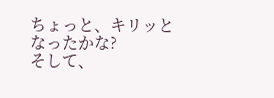ちょっと、キリッとなったかな?
そして、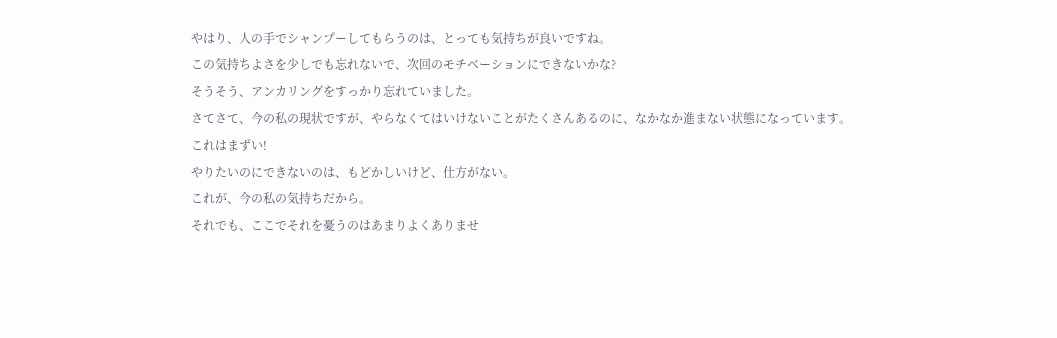やはり、人の手でシャンプーしてもらうのは、とっても気持ちが良いですね。
この気持ちよさを少しでも忘れないで、次回のモチベーションにできないかな?
そうそう、アンカリングをすっかり忘れていました。
さてさて、今の私の現状ですが、やらなくてはいけないことがたくさんあるのに、なかなか進まない状態になっています。
これはまずい!
やりたいのにできないのは、もどかしいけど、仕方がない。
これが、今の私の気持ちだから。
それでも、ここでそれを憂うのはあまりよくありませ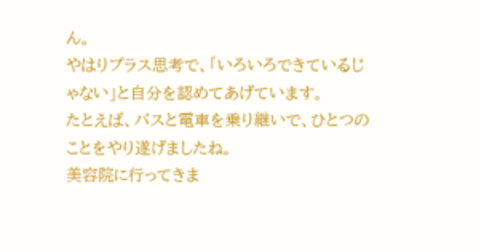ん。
やはりプラス思考で、「いろいろできているじゃない」と自分を認めてあげています。
たとえば、バスと電車を乗り継いで、ひとつのことをやり遂げましたね。
美容院に行ってきま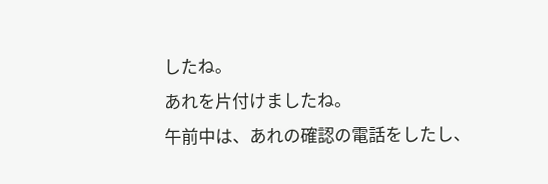したね。
あれを片付けましたね。
午前中は、あれの確認の電話をしたし、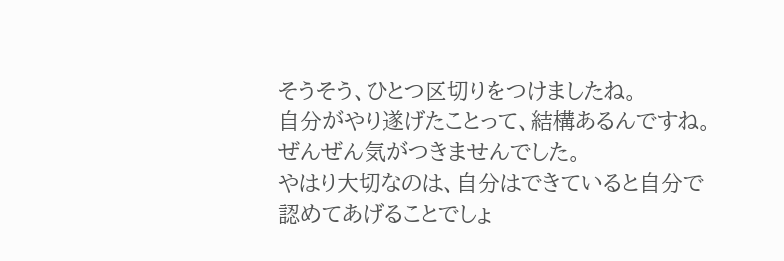そうそう、ひとつ区切りをつけましたね。
自分がやり遂げたことって、結構あるんですね。
ぜんぜん気がつきませんでした。
やはり大切なのは、自分はできていると自分で認めてあげることでしょ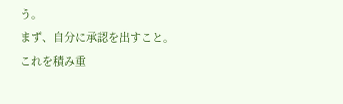う。
まず、自分に承認を出すこと。
これを積み重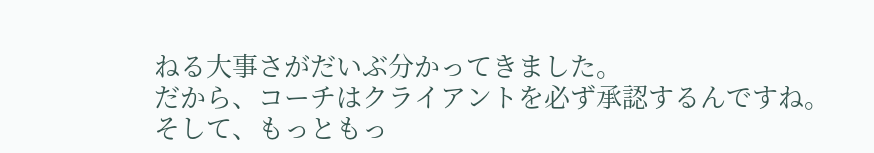ねる大事さがだいぶ分かってきました。
だから、コーチはクライアントを必ず承認するんですね。
そして、もっともっ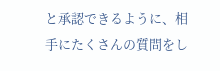と承認できるように、相手にたくさんの質問をし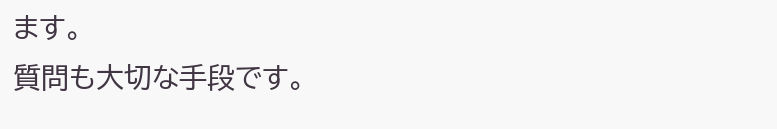ます。
質問も大切な手段です。